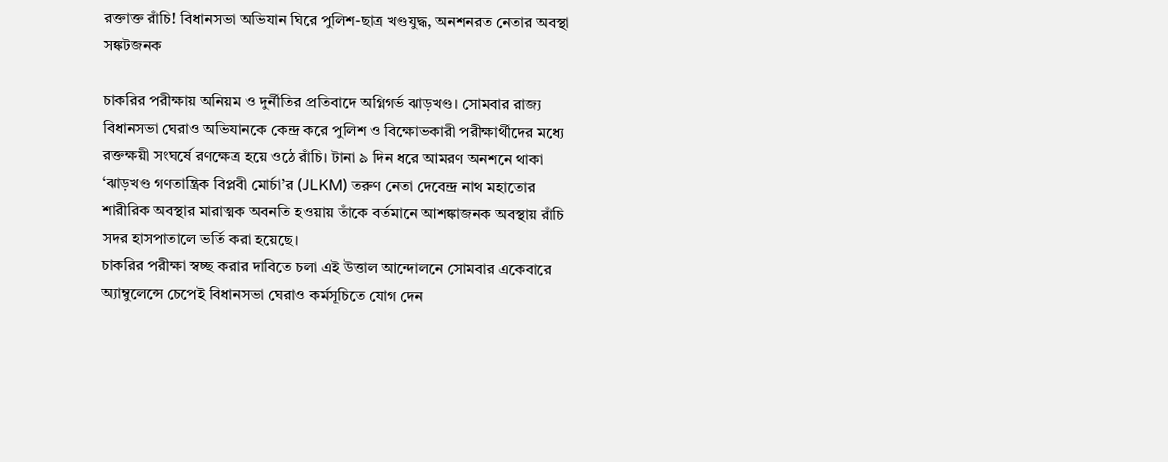রক্তাক্ত রাঁচি! বিধানসভা অভিযান ঘিরে পুলিশ-ছাত্র খণ্ডযুদ্ধ, অনশনরত নেতার অবস্থা সঙ্কটজনক

চাকরির পরীক্ষায় অনিয়ম ও দুর্নীতির প্রতিবাদে অগ্নিগর্ভ ঝাড়খণ্ড। সোমবার রাজ্য বিধানসভা ঘেরাও অভিযানকে কেন্দ্র করে পুলিশ ও বিক্ষোভকারী পরীক্ষার্থীদের মধ্যে রক্তক্ষয়ী সংঘর্ষে রণক্ষেত্র হয়ে ওঠে রাঁচি। টানা ৯ দিন ধরে আমরণ অনশনে থাকা ‘ঝাড়খণ্ড গণতান্ত্রিক বিপ্লবী মোর্চা’র (JLKM) তরুণ নেতা দেবেন্দ্র নাথ মহাতোর শারীরিক অবস্থার মারাত্মক অবনতি হওয়ায় তাঁকে বর্তমানে আশঙ্কাজনক অবস্থায় রাঁচি সদর হাসপাতালে ভর্তি করা হয়েছে।
চাকরির পরীক্ষা স্বচ্ছ করার দাবিতে চলা এই উত্তাল আন্দোলনে সোমবার একেবারে অ্যাম্বুলেন্সে চেপেই বিধানসভা ঘেরাও কর্মসূচিতে যোগ দেন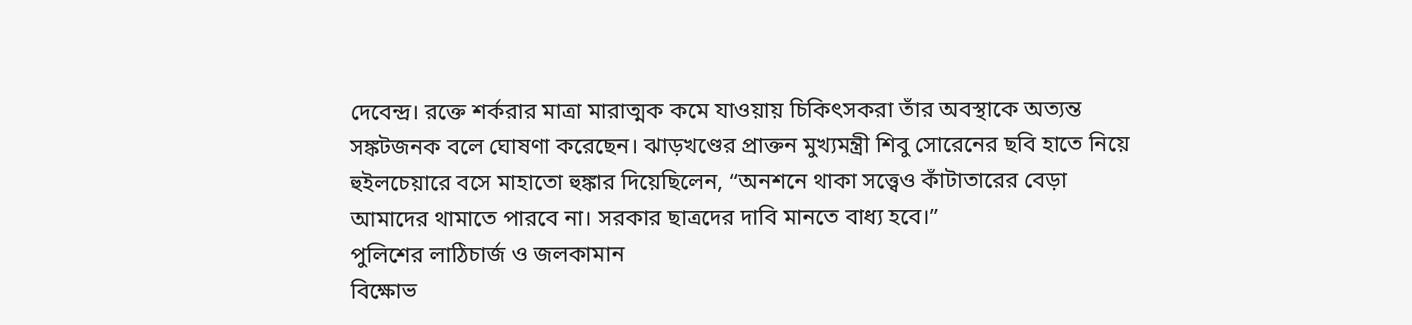দেবেন্দ্র। রক্তে শর্করার মাত্রা মারাত্মক কমে যাওয়ায় চিকিৎসকরা তাঁর অবস্থাকে অত্যন্ত সঙ্কটজনক বলে ঘোষণা করেছেন। ঝাড়খণ্ডের প্রাক্তন মুখ্যমন্ত্রী শিবু সোরেনের ছবি হাতে নিয়ে হুইলচেয়ারে বসে মাহাতো হুঙ্কার দিয়েছিলেন, “অনশনে থাকা সত্ত্বেও কাঁটাতারের বেড়া আমাদের থামাতে পারবে না। সরকার ছাত্রদের দাবি মানতে বাধ্য হবে।”
পুলিশের লাঠিচার্জ ও জলকামান
বিক্ষোভ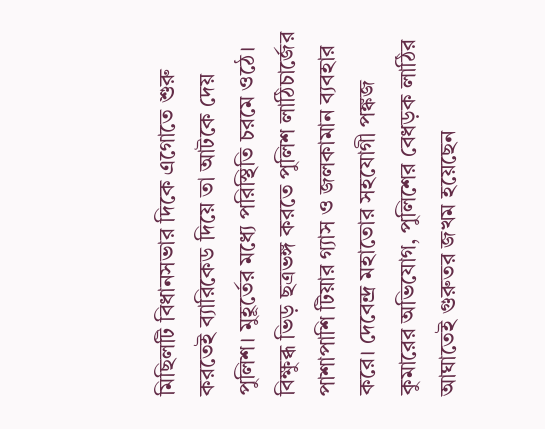মিছিলটি বিধানসভার দিকে এগোতে শুরু করতেই ব্যারিকেড দিয়ে তা আটকে দেয় পুলিশ। মুহূর্তের মধ্যে পরিস্থিতি চরমে ওঠে। বিক্ষুব্ধ ভিড় ছত্রভঙ্গ করতে পুলিশ লাঠিচার্জের পাশাপাশি টিয়ার গ্যাস ও জলকামান ব্যবহার করে। দেবেন্দ্র মহাতোর সহযোগী পঙ্কজ কুমারের অভিযোগ, পুলিশের বেধড়ক লাঠির আঘাতেই গুরুতর জখম হয়েছেন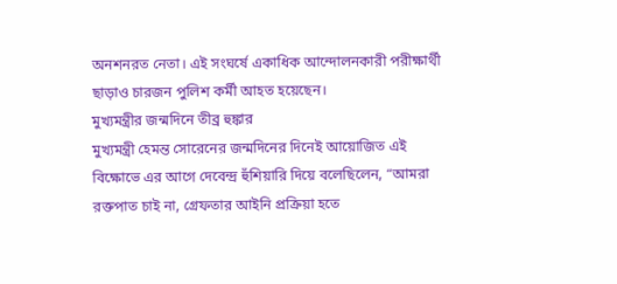অনশনরত নেতা। এই সংঘর্ষে একাধিক আন্দোলনকারী পরীক্ষার্থী ছাড়াও চারজন পুলিশ কর্মী আহত হয়েছেন।
মুখ্যমন্ত্রীর জন্মদিনে তীব্র হুঙ্কার
মুখ্যমন্ত্রী হেমন্ত সোরেনের জন্মদিনের দিনেই আয়োজিত এই বিক্ষোভে এর আগে দেবেন্দ্র হুঁশিয়ারি দিয়ে বলেছিলেন, “আমরা রক্তপাত চাই না, গ্রেফতার আইনি প্রক্রিয়া হতে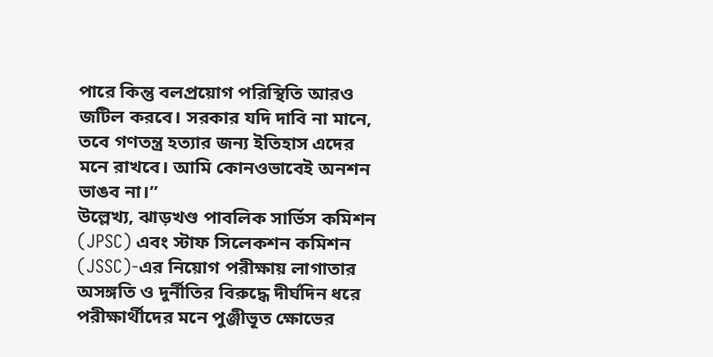পারে কিন্তু বলপ্রয়োগ পরিস্থিতি আরও জটিল করবে। সরকার যদি দাবি না মানে, তবে গণতন্ত্র হত্যার জন্য ইতিহাস এদের মনে রাখবে। আমি কোনওভাবেই অনশন ভাঙব না।”
উল্লেখ্য, ঝাড়খণ্ড পাবলিক সার্ভিস কমিশন (JPSC) এবং স্টাফ সিলেকশন কমিশন (JSSC)-এর নিয়োগ পরীক্ষায় লাগাতার অসঙ্গতি ও দুর্নীতির বিরুদ্ধে দীর্ঘদিন ধরে পরীক্ষার্থীদের মনে পুঞ্জীভূত ক্ষোভের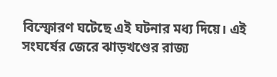বিস্ফোরণ ঘটেছে এই ঘটনার মধ্য দিয়ে। এই সংঘর্ষের জেরে ঝাড়খণ্ডের রাজ্য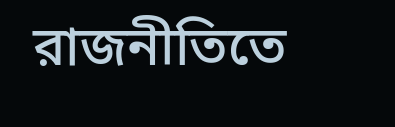রাজনীতিতে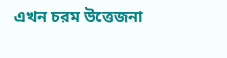এখন চরম উত্তেজনা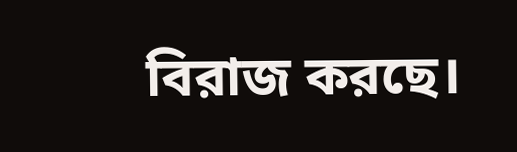বিরাজ করছে।